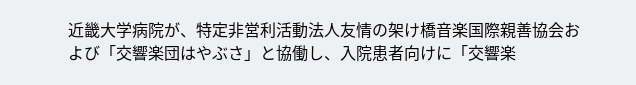近畿大学病院が、特定非営利活動法人友情の架け橋音楽国際親善協会および「交響楽団はやぶさ」と協働し、入院患者向けに「交響楽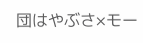団はやぶさ×モー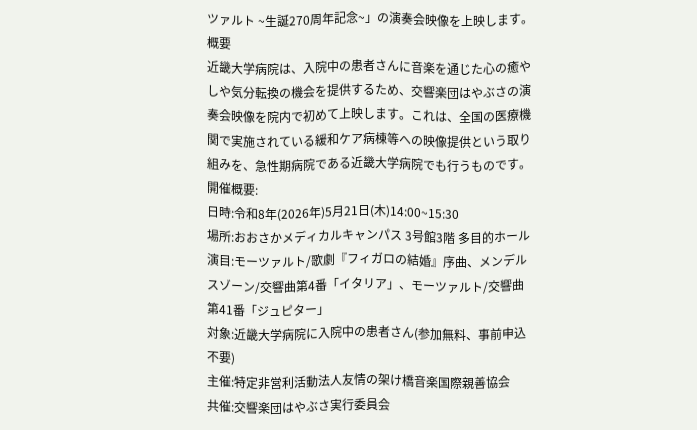ツァルト ~生誕270周年記念~」の演奏会映像を上映します。
概要
近畿大学病院は、入院中の患者さんに音楽を通じた心の癒やしや気分転換の機会を提供するため、交響楽団はやぶさの演奏会映像を院内で初めて上映します。これは、全国の医療機関で実施されている緩和ケア病棟等への映像提供という取り組みを、急性期病院である近畿大学病院でも行うものです。
開催概要:
日時:令和8年(2026年)5月21日(木)14:00~15:30
場所:おおさかメディカルキャンパス 3号館3階 多目的ホール
演目:モーツァルト/歌劇『フィガロの結婚』序曲、メンデルスゾーン/交響曲第4番「イタリア」、モーツァルト/交響曲第41番「ジュピター」
対象:近畿大学病院に入院中の患者さん(参加無料、事前申込不要)
主催:特定非営利活動法人友情の架け橋音楽国際親善協会
共催:交響楽団はやぶさ実行委員会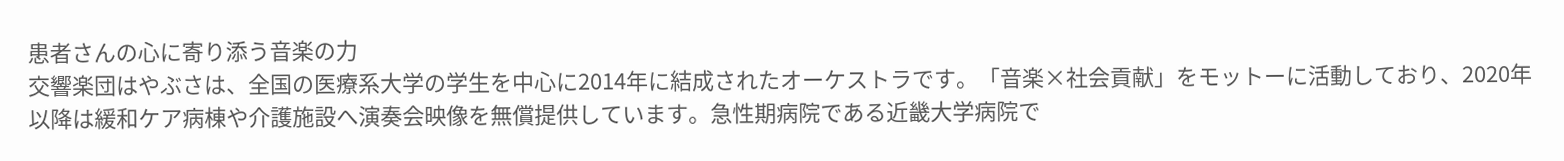患者さんの心に寄り添う音楽の力
交響楽団はやぶさは、全国の医療系大学の学生を中心に2014年に結成されたオーケストラです。「音楽×社会貢献」をモットーに活動しており、2020年以降は緩和ケア病棟や介護施設へ演奏会映像を無償提供しています。急性期病院である近畿大学病院で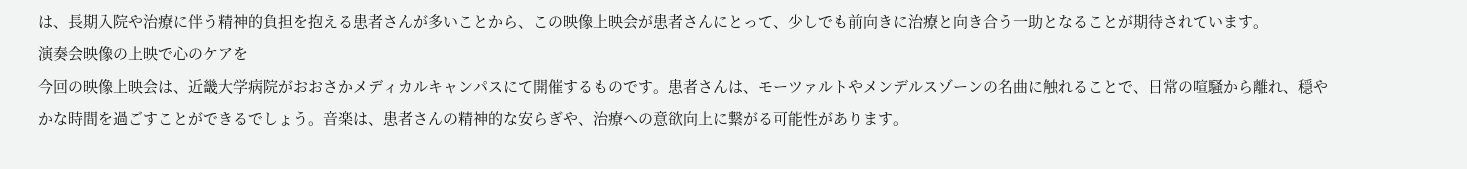は、長期入院や治療に伴う精神的負担を抱える患者さんが多いことから、この映像上映会が患者さんにとって、少しでも前向きに治療と向き合う一助となることが期待されています。
演奏会映像の上映で心のケアを
今回の映像上映会は、近畿大学病院がおおさかメディカルキャンパスにて開催するものです。患者さんは、モーツァルトやメンデルスゾーンの名曲に触れることで、日常の喧騒から離れ、穏やかな時間を過ごすことができるでしょう。音楽は、患者さんの精神的な安らぎや、治療への意欲向上に繋がる可能性があります。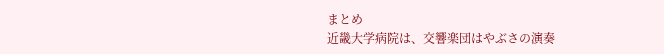まとめ
近畿大学病院は、交響楽団はやぶさの演奏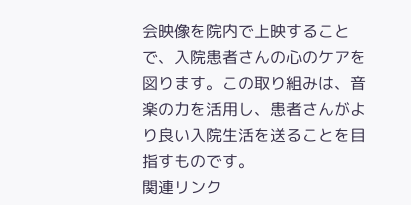会映像を院内で上映することで、入院患者さんの心のケアを図ります。この取り組みは、音楽の力を活用し、患者さんがより良い入院生活を送ることを目指すものです。
関連リンク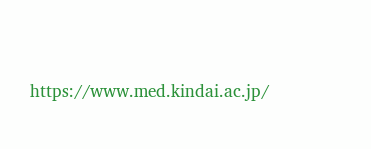https://www.med.kindai.ac.jp/